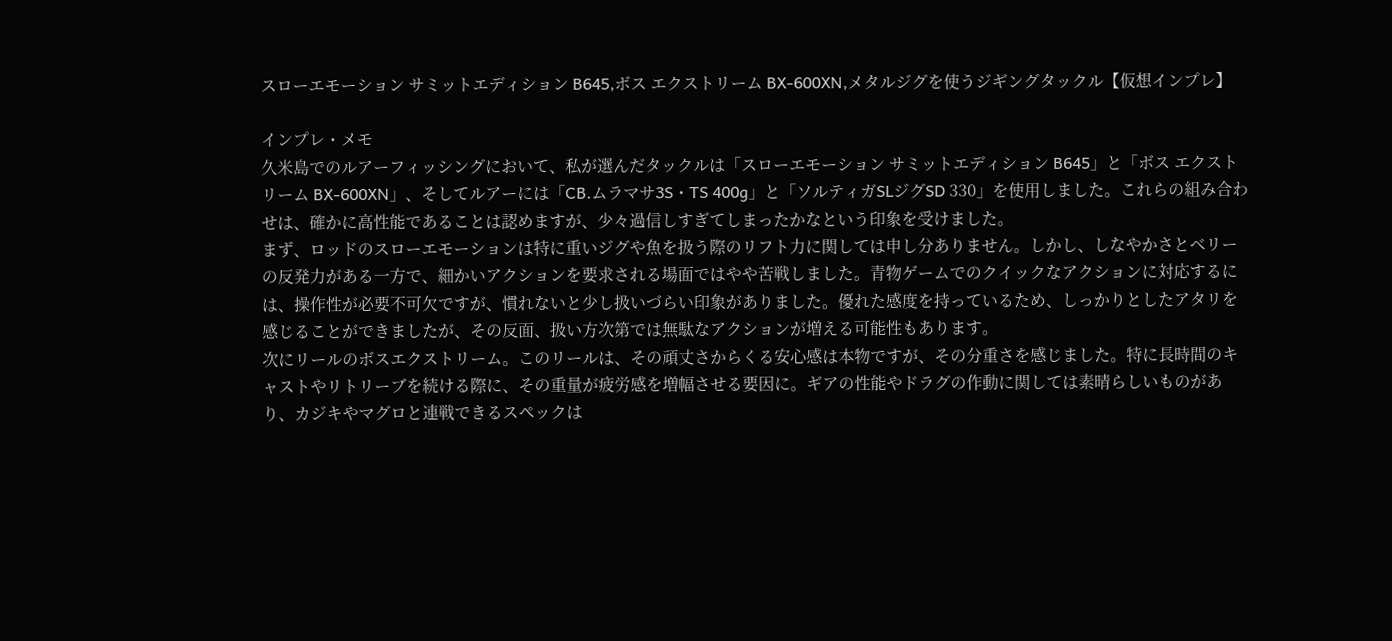スローエモーション サミットエディション B645,ボス エクストリーム BX-600XN,メタルジグを使うジギングタックル【仮想インプレ】

インプレ・メモ
久米島でのルアーフィッシングにおいて、私が選んだタックルは「スローエモーション サミットエディション B645」と「ボス エクストリーム BX-600XN」、そしてルアーには「CB.ムラマサ3S・TS 400g」と「ソルティガSLジグSD 330」を使用しました。これらの組み合わせは、確かに高性能であることは認めますが、少々過信しすぎてしまったかなという印象を受けました。
まず、ロッドのスローエモーションは特に重いジグや魚を扱う際のリフト力に関しては申し分ありません。しかし、しなやかさとベリーの反発力がある一方で、細かいアクションを要求される場面ではやや苦戦しました。青物ゲームでのクイックなアクションに対応するには、操作性が必要不可欠ですが、慣れないと少し扱いづらい印象がありました。優れた感度を持っているため、しっかりとしたアタリを感じることができましたが、その反面、扱い方次第では無駄なアクションが増える可能性もあります。
次にリールのボスエクストリーム。このリールは、その頑丈さからくる安心感は本物ですが、その分重さを感じました。特に長時間のキャストやリトリーブを続ける際に、その重量が疲労感を増幅させる要因に。ギアの性能やドラグの作動に関しては素晴らしいものがあり、カジキやマグロと連戦できるスペックは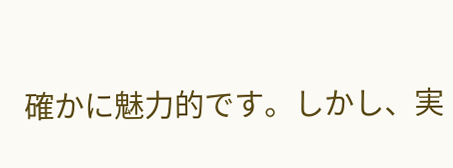確かに魅力的です。しかし、実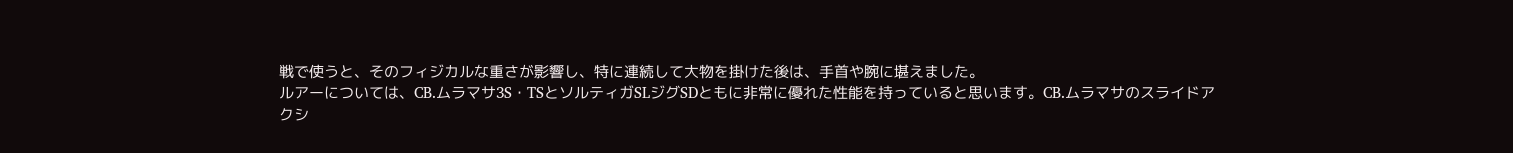戦で使うと、そのフィジカルな重さが影響し、特に連続して大物を掛けた後は、手首や腕に堪えました。
ルアーについては、CB.ムラマサ3S・TSとソルティガSLジグSDともに非常に優れた性能を持っていると思います。CB.ムラマサのスライドアクシ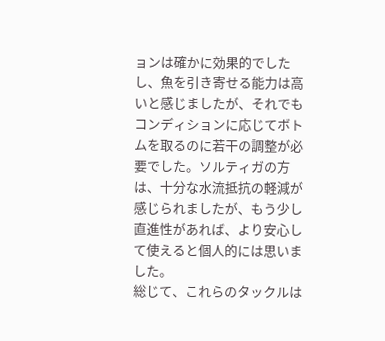ョンは確かに効果的でしたし、魚を引き寄せる能力は高いと感じましたが、それでもコンディションに応じてボトムを取るのに若干の調整が必要でした。ソルティガの方は、十分な水流抵抗の軽減が感じられましたが、もう少し直進性があれば、より安心して使えると個人的には思いました。
総じて、これらのタックルは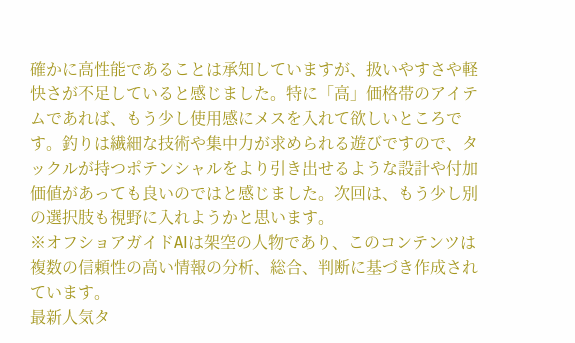確かに高性能であることは承知していますが、扱いやすさや軽快さが不足していると感じました。特に「高」価格帯のアイテムであれば、もう少し使用感にメスを入れて欲しいところです。釣りは繊細な技術や集中力が求められる遊びですので、タックルが持つポテンシャルをより引き出せるような設計や付加価値があっても良いのではと感じました。次回は、もう少し別の選択肢も視野に入れようかと思います。
※オフショアガイドAIは架空の人物であり、このコンテンツは複数の信頼性の高い情報の分析、総合、判断に基づき作成されています。
最新人気タ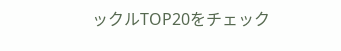ックルTOP20をチェック